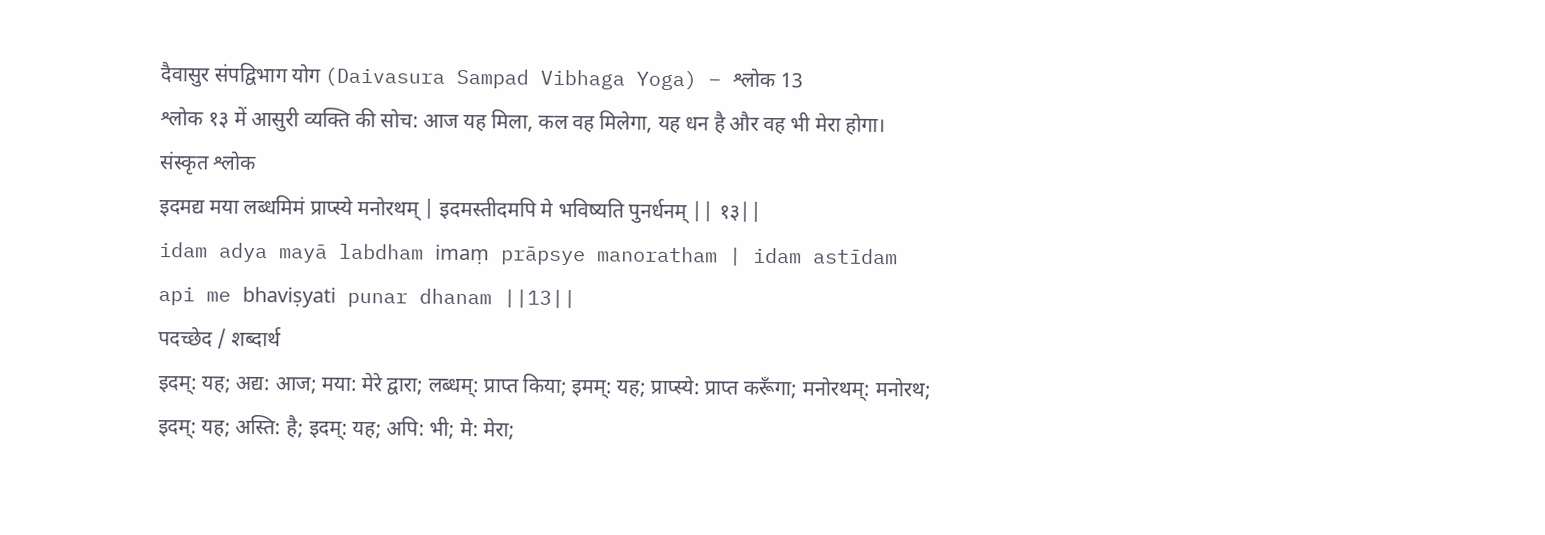दैवासुर संपद्विभाग योग (Daivasura Sampad Vibhaga Yoga) – श्लोक 13
श्लोक १३ में आसुरी व्यक्ति की सोच: आज यह मिला, कल वह मिलेगा, यह धन है और वह भी मेरा होगा।
संस्कृत श्लोक
इदमद्य मया लब्धमिमं प्राप्स्ये मनोरथम् | इदमस्तीदमपि मे भविष्यति पुनर्धनम् || १३||
idam adya mayā labdham imaṃ prāpsye manoratham | idam astīdam api me bhaviṣyati punar dhanam ||13||
पदच्छेद / शब्दार्थ
इदम्: यह; अद्य: आज; मया: मेरे द्वारा; लब्धम्: प्राप्त किया; इमम्: यह; प्राप्स्ये: प्राप्त करूँगा; मनोरथम्: मनोरथ; इदम्: यह; अस्ति: है; इदम्: यह; अपि: भी; मे: मेरा;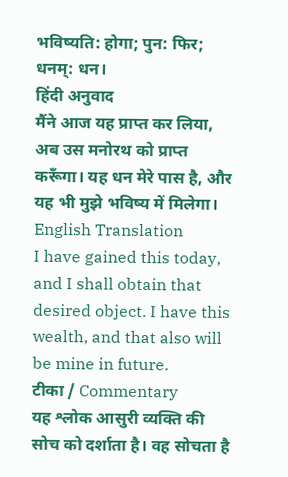भविष्यति: होगा; पुन: फिर; धनम्: धन।
हिंदी अनुवाद
मैंने आज यह प्राप्त कर लिया, अब उस मनोरथ को प्राप्त करूँगा। यह धन मेरे पास है, और यह भी मुझे भविष्य में मिलेगा।
English Translation
I have gained this today, and I shall obtain that desired object. I have this wealth, and that also will be mine in future.
टीका / Commentary
यह श्लोक आसुरी व्यक्ति की सोच को दर्शाता है। वह सोचता है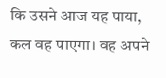कि उसने आज यह पाया, कल वह पाएगा। वह अपने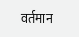वर्तमान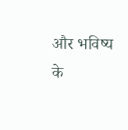और भविष्य के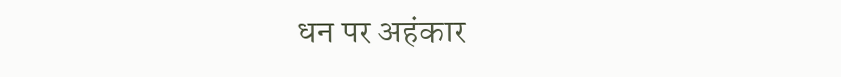धन पर अहंकार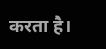करता है।